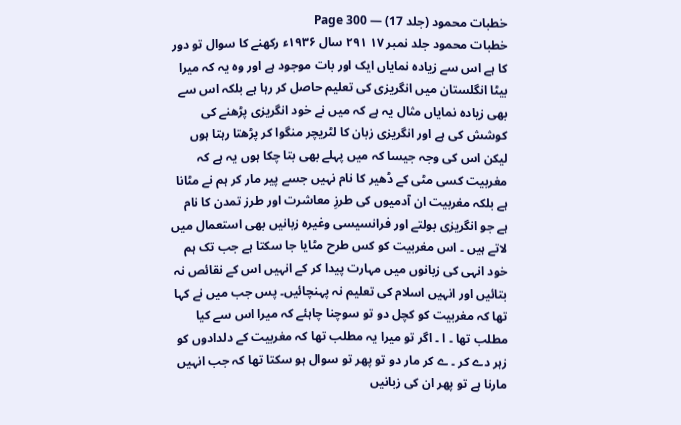خطبات محمود (جلد 17) — Page 300
خطبات محمود جلد نمبر ۱۷ ۲۹۱ سال ۱۹۳۶ء رکھنے کا سوال تو دور کا ہے اس سے زیادہ نمایاں ایک اور بات موجود ہے اور وہ یہ کہ میرا بیٹا انگلستان میں انگریزی کی تعلیم حاصل کر رہا ہے بلکہ اس سے بھی زیادہ نمایاں مثال یہ ہے کہ میں نے خود انگریزی پڑھنے کی کوشش کی ہے اور انگریزی زبان کا لٹریچر منگوا کر پڑھتا رہتا ہوں لیکن اس کی وجہ جیسا کہ میں پہلے بھی بتا چکا ہوں یہ ہے کہ مغربیت کسی مٹی کے ڈھیر کا نام نہیں جسے پیر مار کر ہم نے مٹانا ہے بلکہ مغربیت ان آدمیوں کی طرزِ معاشرت اور طرز تمدن کا نام ہے جو انگریزی بولتے اور فرانسیسی وغیرہ زبانیں بھی استعمال میں لاتے ہیں ۔ اس مغربیت کو کس طرح مٹایا جا سکتا ہے جب تک ہم خود انہی کی زبانوں میں مہارت پیدا کر کے انہیں اس کے نقائص نہ بتائیں اور انہیں اسلام کی تعلیم نہ پہنچائیں۔ پس جب میں نے کہا تھا کہ مغربیت کو کچل دو تو سوچنا چاہئے کہ میرا اس سے کیا مطلب تھا ۔ ا ۔ اگر تو میرا یہ مطلب تھا کہ مغربیت کے دلدادوں کو زہر دے کر ۔ ے کر مار دو تو پھر تو سوال ہو سکتا تھا کہ جب انہیں مارنا ہے تو پھر ان کی زبانیں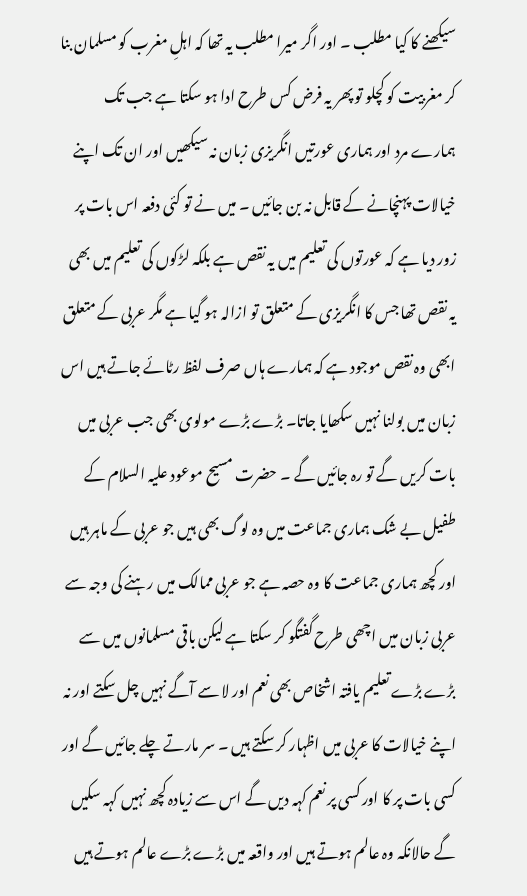سیکھنے کا کیا مطلب ۔ اور اگر میرا مطلب یہ تھا کہ اہلِ مغرب کو مسلمان بنا کر مغربیت کو کچلو تو پھر یہ فرض کس طرح ادا ہو سکتا ہے جب تک ہمارے مرد اور ہماری عورتیں انگریزی زبان نہ سیکھیں اور ان تک اپنے خیالات پہنچانے کے قابل نہ بن جائیں ۔ میں نے تو کئی دفعہ اس بات پر زور دیا ہے کہ عورتوں کی تعلیم میں یہ نقص ہے بلکہ لڑکوں کی تعلیم میں بھی یہ نقص تھا جس کا انگریزی کے متعلق تو ازالہ ہو گیا ہے مگر عربی کے متعلق ابھی وہ نقص موجود ہے کہ ہمارے ہاں صرف لفظ رٹائے جاتے ہیں اس زبان میں بولنا نہیں سکھایا جاتا۔ بڑے بڑے مولوی بھی جب عربی میں بات کریں گے تو رہ جائیں گے ۔ حضرت مسیح موعود علیہ السلام کے طفیل بے شک ہماری جماعت میں وہ لوگ بھی ہیں جو عربی کے ماہر ہیں اور کچھ ہماری جماعت کا وہ حصہ ہے جو عربی ممالک میں رہنے کی وجہ سے عربی زبان میں اچھی طرح گفتگو کر سکتا ہے لیکن باقی مسلمانوں میں سے بڑے بڑے تعلیم یافتہ اشخاص بھی نعم اور لا سے آگے نہیں چل سکتے اور نہ اپنے خیالات کا عربی میں اظہار کر سکتے ہیں ۔ سر مارتے چلے جائیں گے اور کسی بات پر کا اور کسی پر نعم کہہ دیں گے اس سے زیادہ کچھ نہیں کہہ سکیں گے حالانکہ وہ عالم ہوتے ہیں اور واقعہ میں بڑے بڑے عالم ہوتے ہیں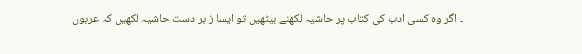۔ اگر وہ کسی ادب کی کتاب پر حاشیہ لکھنے بیٹھیں تو ایسا ز بر دست حاشیہ لکھیں کہ عربوں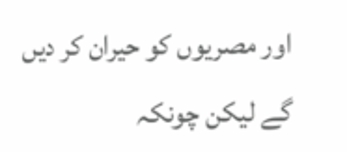اور مصریوں کو حیران کر دیں گے لیکن چونکہ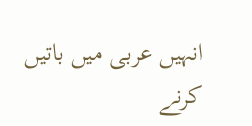انہیں عربی میں باتیں کرنے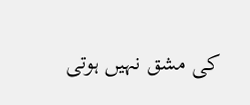کی مشق نہیں ہوتی